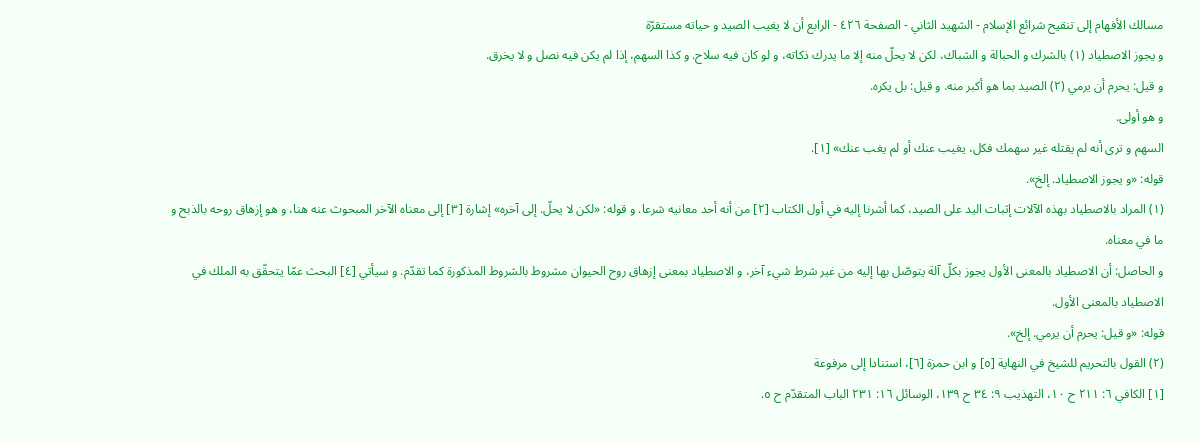مسالك الأفهام إلى تنقيح شرائع الإسلام - الشهيد الثاني - الصفحة ٤٢٦ - الرابع أن لا يغيب الصيد و حياته مستقرّة
و يجوز الاصطياد (١) بالشرك و الحبالة و الشباك، لكن لا يحلّ منه إلا ما يدرك ذكاته، و لو كان فيه سلاح. و كذا السهم، إذا لم يكن فيه نصل و لا يخرق.
و قيل: يحرم أن يرمي (٢) الصيد بما هو أكبر منه. و قيل: بل يكره.
و هو أولى.
السهم و ترى أنه لم يقتله غير سهمك فكل، يغيب عنك أو لم يغب عنك» [١].
قوله: «و يجوز الاصطياد. إلخ».
(١) المراد بالاصطياد بهذه الآلات إثبات اليد على الصيد، كما أشرنا إليه في أول الكتاب [٢] من أنه أحد معانيه شرعا. و قوله: «لكن لا يحلّ. إلى آخره» إشارة [٣] إلى معناه الآخر المبحوث عنه هنا، و هو إزهاق روحه بالذبح و ما في معناه.
و الحاصل: أن الاصطياد بالمعنى الأول يجوز بكلّ آلة يتوصّل بها إليه من غير شرط شيء آخر، و الاصطياد بمعنى إزهاق روح الحيوان مشروط بالشروط المذكورة كما تقدّم. و سيأتي [٤] البحث عمّا يتحقّق به الملك في الاصطياد بالمعنى الأول.
قوله: «و قيل: يحرم أن يرمي. إلخ».
(٢) القول بالتحريم للشيخ في النهاية [٥] و ابن حمزة [٦]، استنادا إلى مرفوعة
[١] الكافي ٦: ٢١١ ح ١٠، التهذيب ٩: ٣٤ ح ١٣٩، الوسائل ١٦: ٢٣١ الباب المتقدّم ح ٥.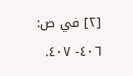[٢] في ص: ٤٠٦- ٤٠٧.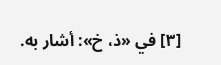[٣] في «ذ، خ»: أشار به.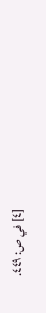[٤] في ص: ٤٤٩.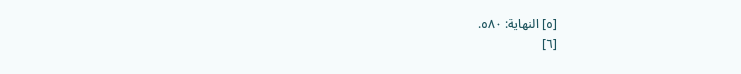[٥] النهاية: ٥٨٠.
[٦]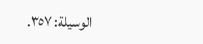الوسيلة: ٣٥٧.